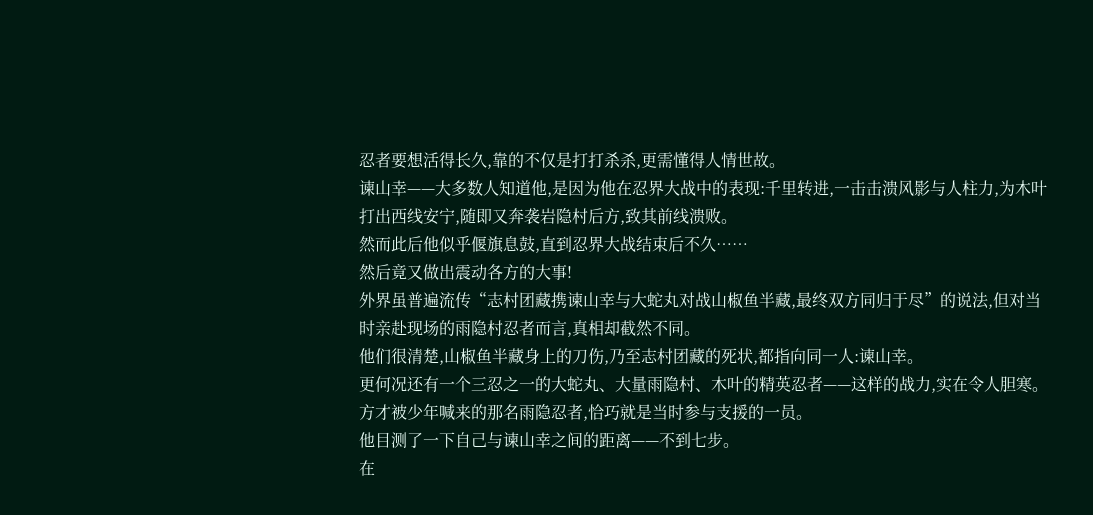忍者要想活得长久,靠的不仅是打打杀杀,更需懂得人情世故。
谏山幸——大多数人知道他,是因为他在忍界大战中的表现:千里转进,一击击溃风影与人柱力,为木叶打出西线安宁,随即又奔袭岩隐村后方,致其前线溃败。
然而此后他似乎偃旗息鼓,直到忍界大战结束后不久……
然后竟又做出震动各方的大事!
外界虽普遍流传“志村团藏携谏山幸与大蛇丸对战山椒鱼半藏,最终双方同归于尽”的说法,但对当时亲赴现场的雨隐村忍者而言,真相却截然不同。
他们很清楚,山椒鱼半藏身上的刀伤,乃至志村团藏的死状,都指向同一人:谏山幸。
更何况还有一个三忍之一的大蛇丸、大量雨隐村、木叶的精英忍者——这样的战力,实在令人胆寒。
方才被少年喊来的那名雨隐忍者,恰巧就是当时参与支援的一员。
他目测了一下自己与谏山幸之间的距离——不到七步。
在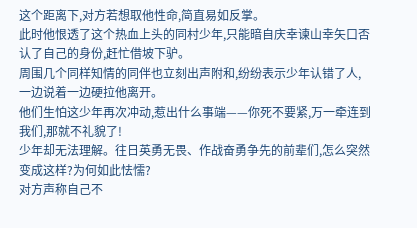这个距离下,对方若想取他性命,简直易如反掌。
此时他恨透了这个热血上头的同村少年,只能暗自庆幸谏山幸矢口否认了自己的身份,赶忙借坡下驴。
周围几个同样知情的同伴也立刻出声附和,纷纷表示少年认错了人,一边说着一边硬拉他离开。
他们生怕这少年再次冲动,惹出什么事端——你死不要紧,万一牵连到我们,那就不礼貌了!
少年却无法理解。往日英勇无畏、作战奋勇争先的前辈们,怎么突然变成这样?为何如此怯懦?
对方声称自己不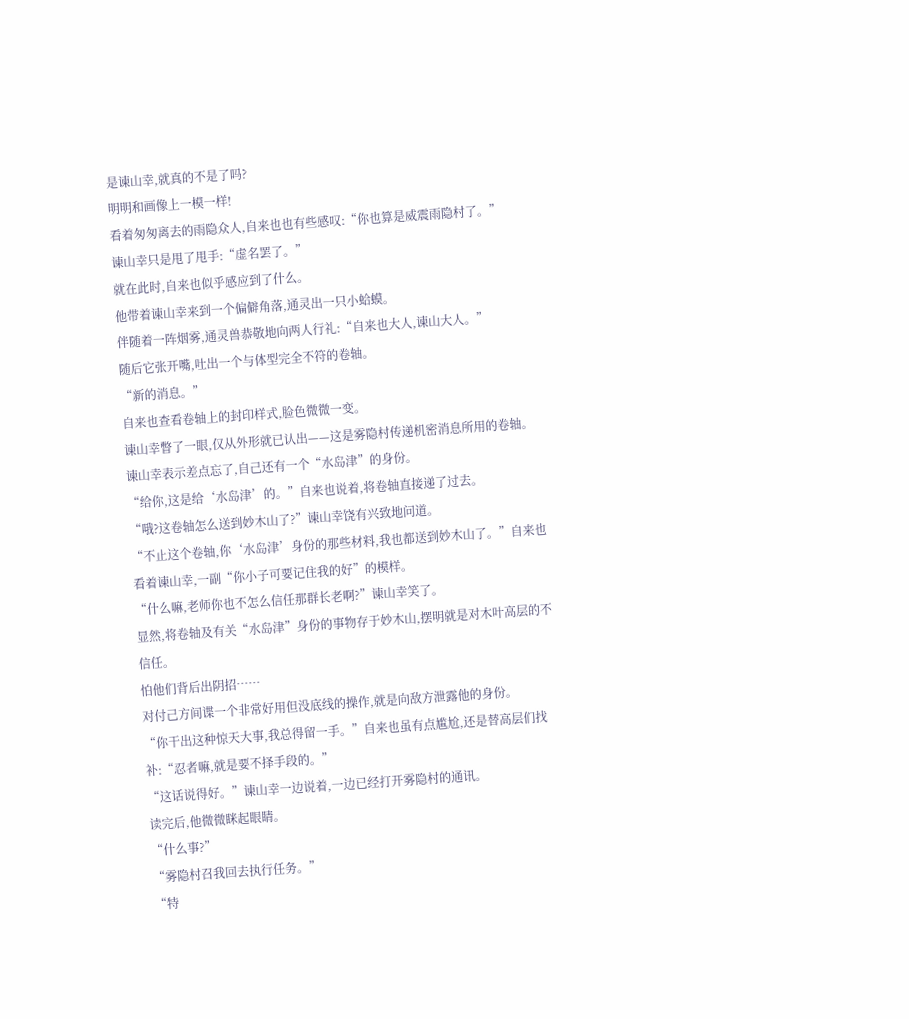是谏山幸,就真的不是了吗?
明明和画像上一模一样!
看着匆匆离去的雨隐众人,自来也也有些感叹:“你也算是威震雨隐村了。”
谏山幸只是甩了甩手:“虚名罢了。”
就在此时,自来也似乎感应到了什么。
他带着谏山幸来到一个偏僻角落,通灵出一只小蛤蟆。
伴随着一阵烟雾,通灵兽恭敬地向两人行礼:“自来也大人,谏山大人。”
随后它张开嘴,吐出一个与体型完全不符的卷轴。
“新的消息。”
自来也查看卷轴上的封印样式,脸色微微一变。
谏山幸瞥了一眼,仅从外形就已认出——这是雾隐村传递机密消息所用的卷轴。
谏山幸表示差点忘了,自己还有一个“水岛津”的身份。
“给你,这是给‘水岛津’的。”自来也说着,将卷轴直接递了过去。
“哦?这卷轴怎么送到妙木山了?”谏山幸饶有兴致地问道。
“不止这个卷轴,你‘水岛津’身份的那些材料,我也都送到妙木山了。”自来也看着谏山幸,一副“你小子可要记住我的好”的模样。
“什么嘛,老师你也不怎么信任那群长老啊?”谏山幸笑了。
显然,将卷轴及有关“水岛津”身份的事物存于妙木山,摆明就是对木叶高层的不信任。
怕他们背后出阴招……
对付己方间谍一个非常好用但没底线的操作,就是向敌方泄露他的身份。
“你干出这种惊天大事,我总得留一手。”自来也虽有点尴尬,还是替高层们找补:“忍者嘛,就是要不择手段的。”
“这话说得好。”谏山幸一边说着,一边已经打开雾隐村的通讯。
读完后,他微微眯起眼睛。
“什么事?”
“雾隐村召我回去执行任务。”
“特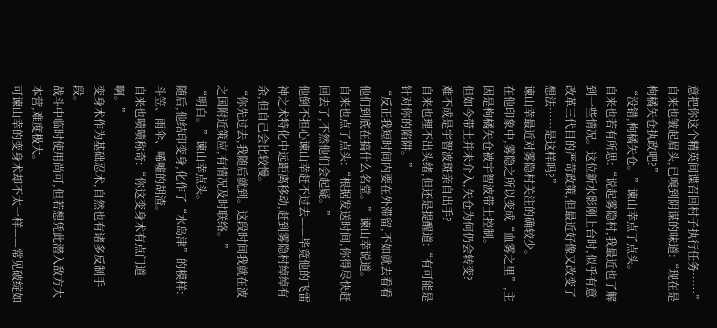意把你这个精英间谍召回村子执行任务……”自来也皱起眉头,已嗅到阴谋的味道:“现在是枸橘矢仓执政吧?”
“没错,枸橘矢仓。”谏山幸点了点头。
自来也若有所思:“说起雾隐村,我最近也了解到一些情况。这位新水影刚上台时,似乎有意改革三代目的严苛政策,但最近好像又改变了想法……是这样吗?”
谏山幸最近对雾隐村关注的确较少。
在他印象中,雾隐之所以变成“血雾之里”,主因是枸橘矢仓被宇智波带土控制。
但如今带土并未介入,矢仓为何仍会转变?
难不成是宇智波斑亲自出手?
自来也理不出头绪,但还是提醒道:“有可能是针对你的陷阱。”
“反正我短时间内要在外滞留,不如就去看看他们到底在搞什么名堂。”谏山幸说道。
自来也点了点头:“根据发送时间,你得尽快赶回去了,不然他们会起疑。”
他倒不担心谏山幸赶不过去——毕竟他的飞雷神之术特化中远距离移动,赶到雾隐村绰绰有余,但自己会比较慢。
“你先过去,我随后就到。这段时间我就在波之国附近策应,有情况及时联络。”
“明白。”谏山幸点头。
随后,他结印变身,化作了“水岛津”的模样:斗笠、雨伞、唏嘘的胡渣。
自来也啧啧称奇:“你这变身术有点门道啊。”
变身术作为基础忍术,自然也有诸多反制手段。
战斗中临时使用尚可,但若想凭此潜入敌方大本营,难度极大。
可谏山幸的变身术却不太一样——常见破绽如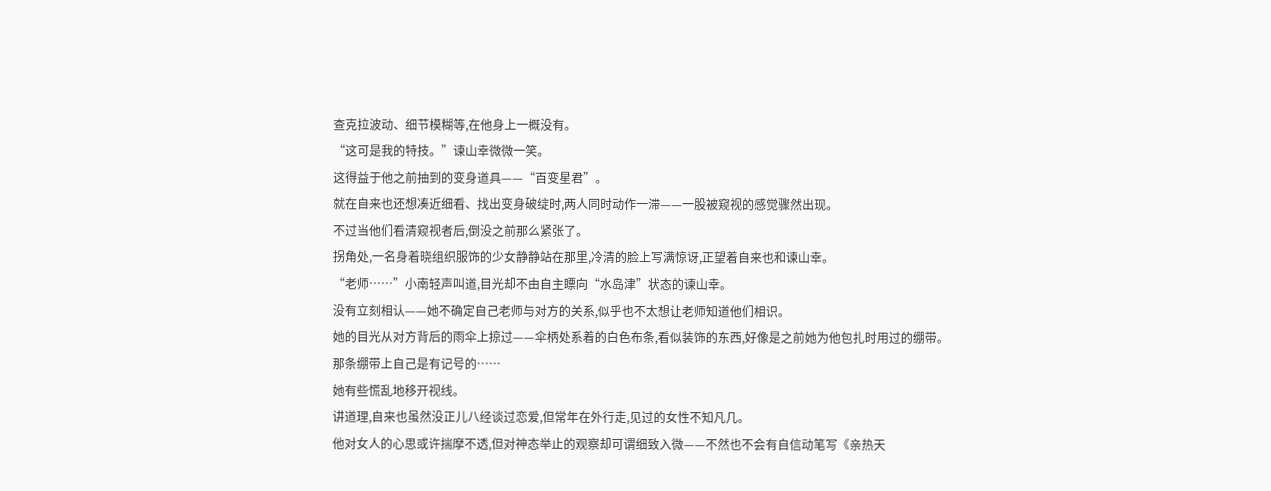查克拉波动、细节模糊等,在他身上一概没有。
“这可是我的特技。”谏山幸微微一笑。
这得益于他之前抽到的变身道具——“百变星君”。
就在自来也还想凑近细看、找出变身破绽时,两人同时动作一滞——一股被窥视的感觉骤然出现。
不过当他们看清窥视者后,倒没之前那么紧张了。
拐角处,一名身着晓组织服饰的少女静静站在那里,冷清的脸上写满惊讶,正望着自来也和谏山幸。
“老师……”小南轻声叫道,目光却不由自主瞟向“水岛津”状态的谏山幸。
没有立刻相认——她不确定自己老师与对方的关系,似乎也不太想让老师知道他们相识。
她的目光从对方背后的雨伞上掠过——伞柄处系着的白色布条,看似装饰的东西,好像是之前她为他包扎时用过的绷带。
那条绷带上自己是有记号的……
她有些慌乱地移开视线。
讲道理,自来也虽然没正儿八经谈过恋爱,但常年在外行走,见过的女性不知凡几。
他对女人的心思或许揣摩不透,但对神态举止的观察却可谓细致入微——不然也不会有自信动笔写《亲热天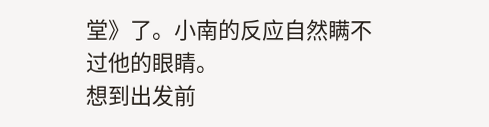堂》了。小南的反应自然瞒不过他的眼睛。
想到出发前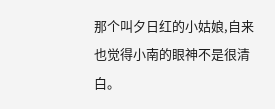那个叫夕日红的小姑娘,自来也觉得小南的眼神不是很清白。